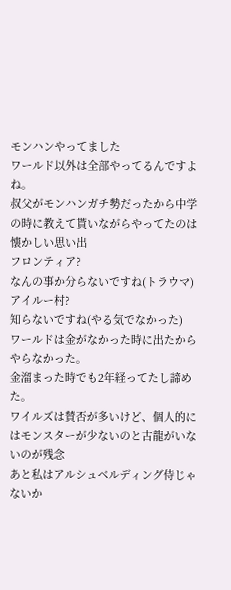モンハンやってました
ワールド以外は全部やってるんですよね。
叔父がモンハンガチ勢だったから中学の時に教えて貰いながらやってたのは懐かしい思い出
フロンティア?
なんの事か分らないですね(トラウマ)
アイルー村?
知らないですね(やる気でなかった)
ワールドは金がなかった時に出たからやらなかった。
金溜まった時でも2年経ってたし諦めた。
ワイルズは賛否が多いけど、個人的にはモンスターが少ないのと古龍がいないのが残念
あと私はアルシュベルディング侍じゃないか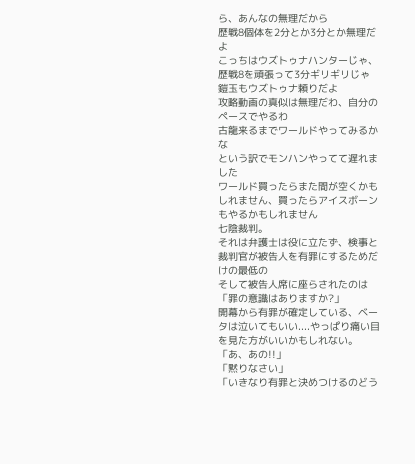ら、あんなの無理だから
歴戦8個体を2分とか3分とか無理だよ
こっちはウズトゥナハンターじゃ、歴戦8を頑張って3分ギリギリじゃ
鎧玉もウズトゥナ頼りだよ
攻略動画の真似は無理だわ、自分のペースでやるわ
古龍来るまでワールドやってみるかな
という訳でモンハンやってて遅れました
ワールド買ったらまた間が空くかもしれません、買ったらアイスボーンもやるかもしれません
七陰裁判。
それは弁護士は役に立たず、検事と裁判官が被告人を有罪にするためだけの最低の
そして被告人席に座らされたのは
「罪の意識はありますか?」
開幕から有罪が確定している、ベータは泣いてもいい....やっぱり痛い目を見た方がいいかもしれない。
「あ、あの!!」
「黙りなさい」
「いきなり有罪と決めつけるのどう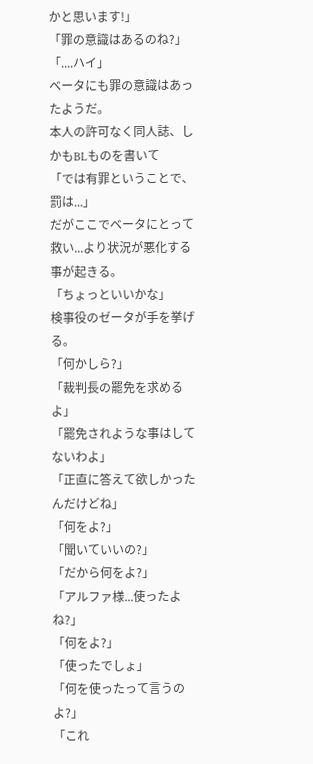かと思います!」
「罪の意識はあるのね?」
「....ハイ」
ベータにも罪の意識はあったようだ。
本人の許可なく同人誌、しかもBLものを書いて
「では有罪ということで、罰は...」
だがここでベータにとって救い...より状況が悪化する事が起きる。
「ちょっといいかな」
検事役のゼータが手を挙げる。
「何かしら?」
「裁判長の罷免を求めるよ」
「罷免されような事はしてないわよ」
「正直に答えて欲しかったんだけどね」
「何をよ?」
「聞いていいの?」
「だから何をよ?」
「アルファ様...使ったよね?」
「何をよ?」
「使ったでしょ」
「何を使ったって言うのよ?」
「これ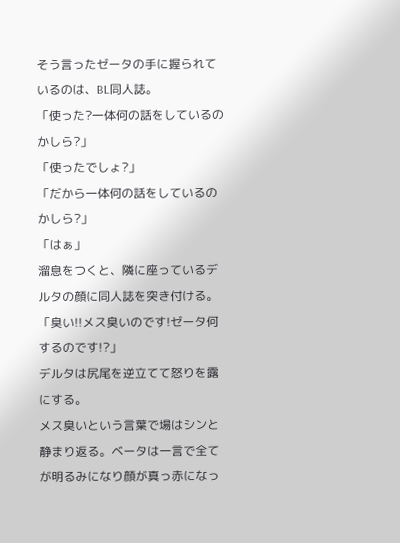そう言ったゼータの手に握られているのは、BL同人誌。
「使った?一体何の話をしているのかしら?」
「使ったでしょ?」
「だから一体何の話をしているのかしら?」
「はぁ」
溜息をつくと、隣に座っているデルタの顔に同人誌を突き付ける。
「臭い!!メス臭いのです!ゼータ何するのです!?」
デルタは尻尾を逆立てて怒りを露にする。
メス臭いという言葉で場はシンと静まり返る。ベータは一言で全てが明るみになり顔が真っ赤になっ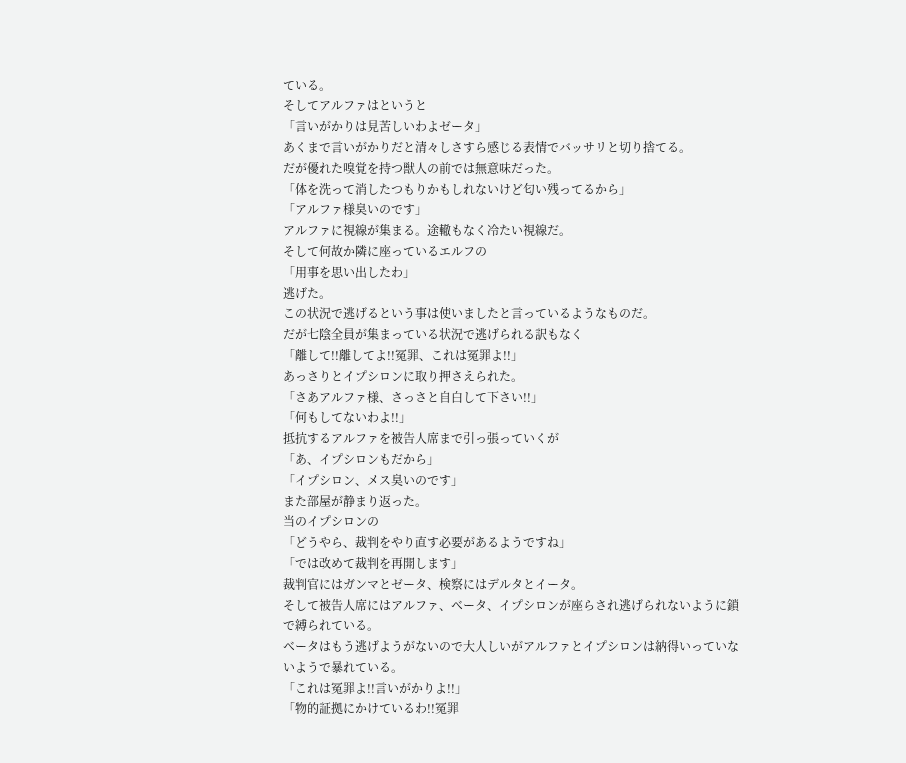ている。
そしてアルファはというと
「言いがかりは見苦しいわよゼータ」
あくまで言いがかりだと清々しさすら感じる表情でバッサリと切り捨てる。
だが優れた嗅覚を持つ獣人の前では無意味だった。
「体を洗って消したつもりかもしれないけど匂い残ってるから」
「アルファ様臭いのです」
アルファに視線が集まる。途轍もなく冷たい視線だ。
そして何故か隣に座っているエルフの
「用事を思い出したわ」
逃げた。
この状況で逃げるという事は使いましたと言っているようなものだ。
だが七陰全員が集まっている状況で逃げられる訳もなく
「離して!!離してよ!!冤罪、これは冤罪よ!!」
あっさりとイプシロンに取り押さえられた。
「さあアルファ様、さっさと自白して下さい!!」
「何もしてないわよ!!」
抵抗するアルファを被告人席まで引っ張っていくが
「あ、イプシロンもだから」
「イプシロン、メス臭いのです」
また部屋が静まり返った。
当のイプシロンの
「どうやら、裁判をやり直す必要があるようですね」
「では改めて裁判を再開します」
裁判官にはガンマとゼータ、検察にはデルタとイータ。
そして被告人席にはアルファ、ベータ、イプシロンが座らされ逃げられないように鎖で縛られている。
ベータはもう逃げようがないので大人しいがアルファとイプシロンは納得いっていないようで暴れている。
「これは冤罪よ!!言いがかりよ!!」
「物的証拠にかけているわ!!冤罪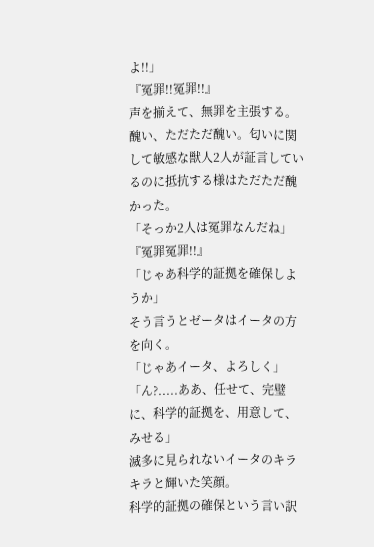よ!!」
『冤罪!!冤罪!!』
声を揃えて、無罪を主張する。
醜い、ただただ醜い。匂いに関して敏感な獣人2人が証言しているのに抵抗する様はただただ醜かった。
「そっか2人は冤罪なんだね」
『冤罪冤罪!!』
「じゃあ科学的証拠を確保しようか」
そう言うとゼータはイータの方を向く。
「じゃあイータ、よろしく」
「ん?.....ああ、任せて、完璧に、科学的証拠を、用意して、みせる」
滅多に見られないイータのキラキラと輝いた笑顔。
科学的証拠の確保という言い訳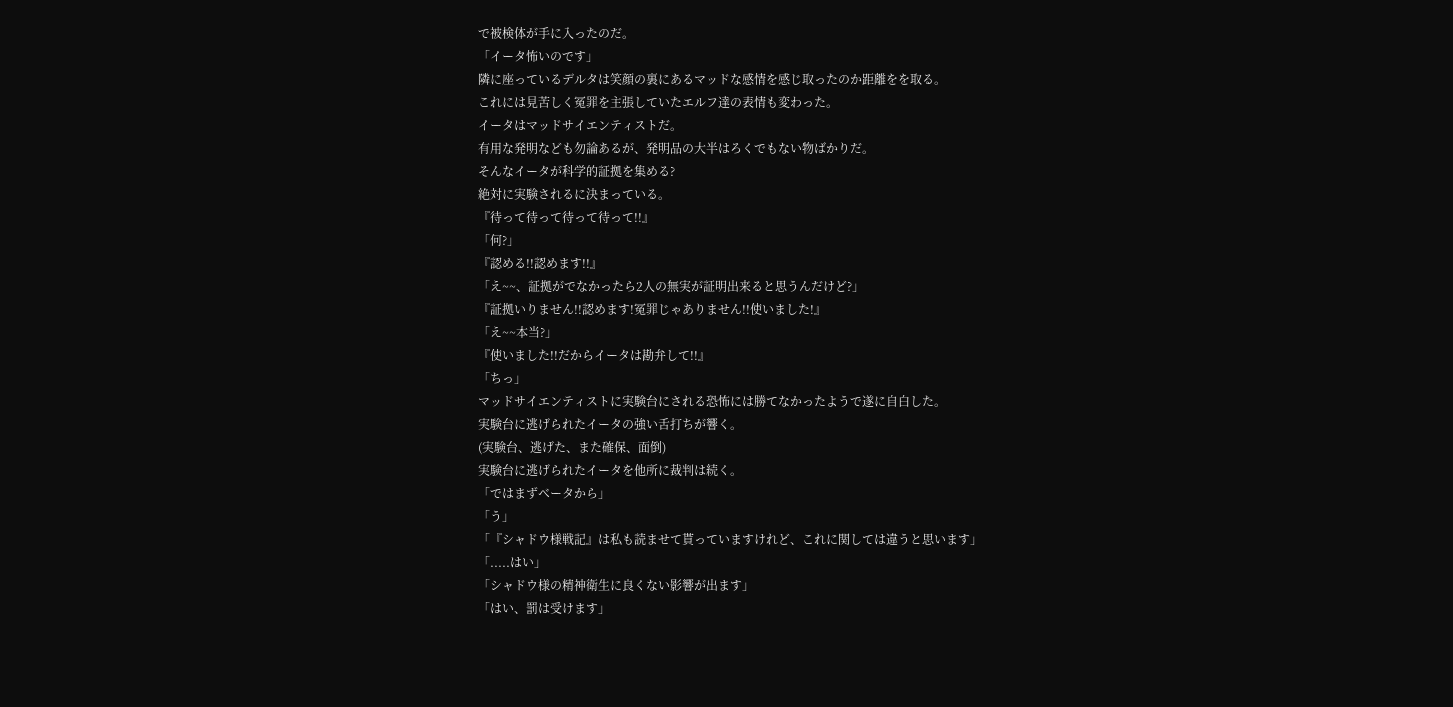で被検体が手に入ったのだ。
「イータ怖いのです」
隣に座っているデルタは笑顔の裏にあるマッドな感情を感じ取ったのか距離をを取る。
これには見苦しく冤罪を主張していたエルフ達の表情も変わった。
イータはマッドサイエンティストだ。
有用な発明なども勿論あるが、発明品の大半はろくでもない物ばかりだ。
そんなイータが科学的証拠を集める?
絶対に実験されるに決まっている。
『待って待って待って待って!!』
「何?」
『認める!!認めます!!』
「え~~、証拠がでなかったら2人の無実が証明出来ると思うんだけど?」
『証拠いりません!!認めます!冤罪じゃありません!!使いました!』
「え~~本当?」
『使いました!!だからイータは勘弁して!!』
「ちっ」
マッドサイエンティストに実験台にされる恐怖には勝てなかったようで遂に自白した。
実験台に逃げられたイータの強い舌打ちが響く。
(実験台、逃げた、また確保、面倒)
実験台に逃げられたイータを他所に裁判は続く。
「ではまずベータから」
「う」
「『シャドウ様戦記』は私も読ませて貰っていますけれど、これに関しては違うと思います」
「.....はい」
「シャドウ様の精神衛生に良くない影響が出ます」
「はい、罰は受けます」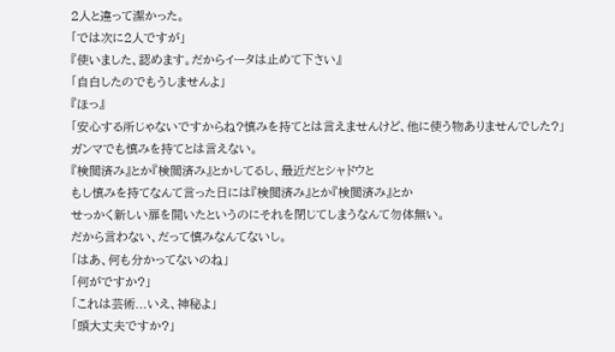2人と違って潔かった。
「では次に2人ですが」
『使いました、認めます。だからイータは止めて下さい』
「自白したのでもうしませんよ」
『ほっ』
「安心する所じゃないですからね?慎みを持てとは言えませんけど、他に使う物ありませんでした?」
ガンマでも慎みを持てとは言えない。
『検閲済み』とか『検閲済み』とかしてるし、最近だとシャドウと
もし慎みを持てなんて言った日には『検閲済み』とか『検閲済み』とか
せっかく新しい扉を開いたというのにそれを閉じてしまうなんて勿体無い。
だから言わない、だって慎みなんてないし。
「はあ、何も分かってないのね」
「何がですか?」
「これは芸術...いえ、神秘よ」
「頭大丈夫ですか?」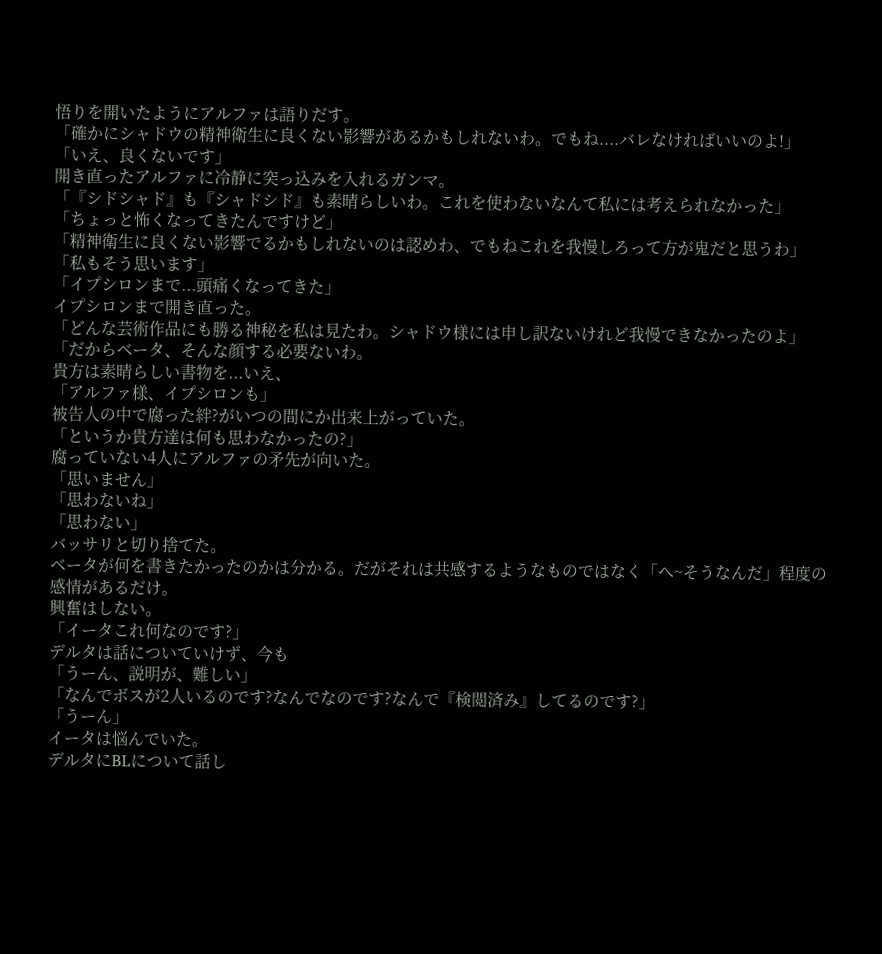悟りを開いたようにアルファは語りだす。
「確かにシャドウの精神衛生に良くない影響があるかもしれないわ。でもね....バレなければいいのよ!」
「いえ、良くないです」
開き直ったアルファに冷静に突っ込みを入れるガンマ。
「『シドシャド』も『シャドシド』も素晴らしいわ。これを使わないなんて私には考えられなかった」
「ちょっと怖くなってきたんですけど」
「精神衛生に良くない影響でるかもしれないのは認めわ、でもねこれを我慢しろって方が鬼だと思うわ」
「私もそう思います」
「イプシロンまで...頭痛くなってきた」
イプシロンまで開き直った。
「どんな芸術作品にも勝る神秘を私は見たわ。シャドウ様には申し訳ないけれど我慢できなかったのよ」
「だからベータ、そんな顔する必要ないわ。
貴方は素晴らしい書物を...いえ、
「アルファ様、イプシロンも」
被告人の中で腐った絆?がいつの間にか出来上がっていた。
「というか貴方達は何も思わなかったの?」
腐っていない4人にアルファの矛先が向いた。
「思いません」
「思わないね」
「思わない」
バッサリと切り捨てた。
ベータが何を書きたかったのかは分かる。だがそれは共感するようなものではなく「へ~そうなんだ」程度の感情があるだけ。
興奮はしない。
「イータこれ何なのです?」
デルタは話についていけず、今も
「うーん、説明が、難しい」
「なんでボスが2人いるのです?なんでなのです?なんで『検閲済み』してるのです?」
「うーん」
イータは悩んでいた。
デルタにBLについて話し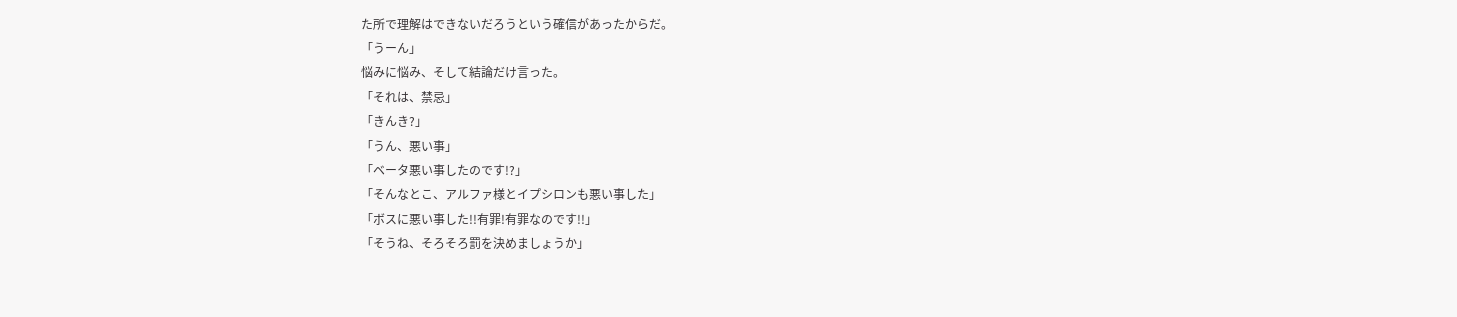た所で理解はできないだろうという確信があったからだ。
「うーん」
悩みに悩み、そして結論だけ言った。
「それは、禁忌」
「きんき?」
「うん、悪い事」
「ベータ悪い事したのです!?」
「そんなとこ、アルファ様とイプシロンも悪い事した」
「ボスに悪い事した!!有罪!有罪なのです!!」
「そうね、そろそろ罰を決めましょうか」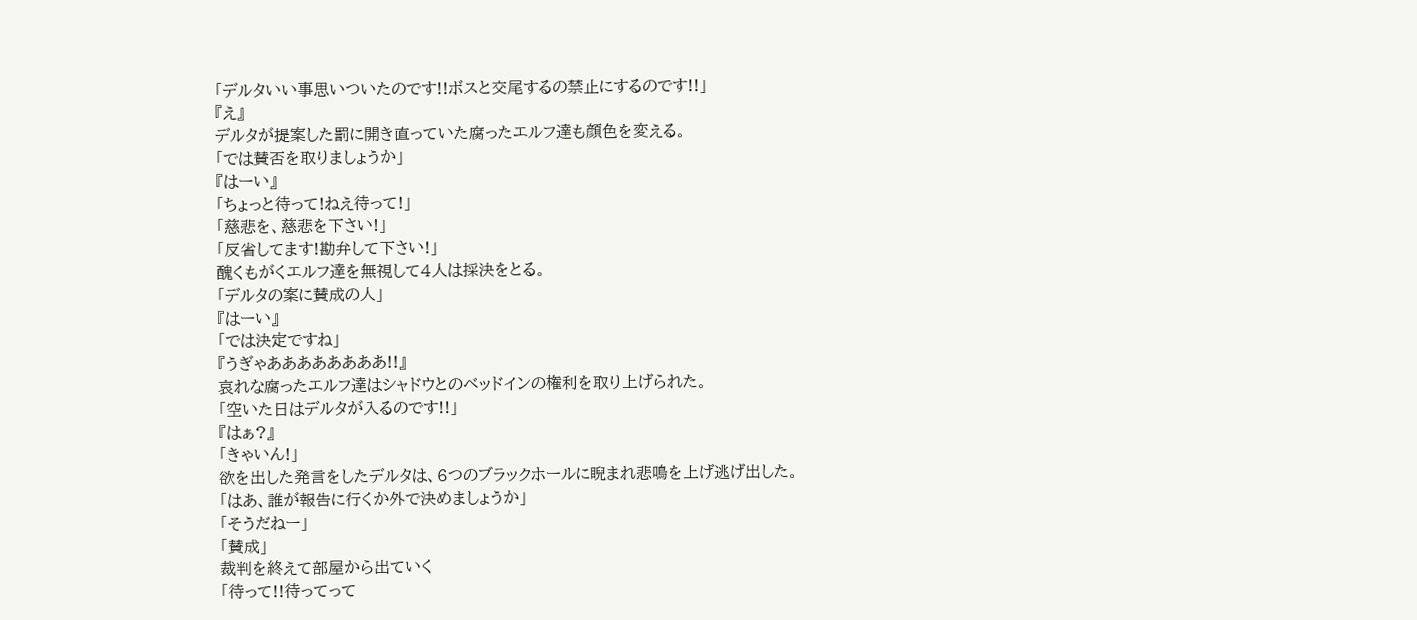「デルタいい事思いついたのです!!ボスと交尾するの禁止にするのです!!」
『え』
デルタが提案した罰に開き直っていた腐ったエルフ達も顔色を変える。
「では賛否を取りましょうか」
『はーい』
「ちょっと待って!ねえ待って!」
「慈悲を、慈悲を下さい!」
「反省してます!勘弁して下さい!」
醜くもがくエルフ達を無視して4人は採決をとる。
「デルタの案に賛成の人」
『はーい』
「では決定ですね」
『うぎゃああああああああ!!』
哀れな腐ったエルフ達はシャドウとのベッドインの権利を取り上げられた。
「空いた日はデルタが入るのです!!」
『はぁ?』
「きゃいん!」
欲を出した発言をしたデルタは、6つのブラックホールに睨まれ悲鳴を上げ逃げ出した。
「はあ、誰が報告に行くか外で決めましょうか」
「そうだねー」
「賛成」
裁判を終えて部屋から出ていく
「待って!!待ってって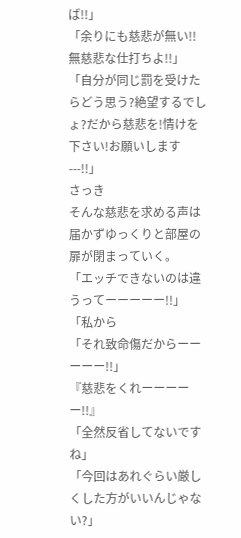ば!!」
「余りにも慈悲が無い!!無慈悲な仕打ちよ!!」
「自分が同じ罰を受けたらどう思う?絶望するでしょ?だから慈悲を!情けを下さい!お願いします---!!」
さっき
そんな慈悲を求める声は届かずゆっくりと部屋の扉が閉まっていく。
「エッチできないのは違うってーーーーー!!」
「私から
「それ致命傷だからーーーーー!!」
『慈悲をくれーーーーー!!』
「全然反省してないですね」
「今回はあれぐらい厳しくした方がいいんじゃない?」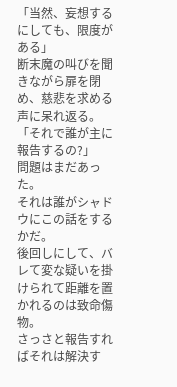「当然、妄想するにしても、限度がある」
断末魔の叫びを聞きながら扉を閉め、慈悲を求める声に呆れ返る。
「それで誰が主に報告するの?」
問題はまだあった。
それは誰がシャドウにこの話をするかだ。
後回しにして、バレて変な疑いを掛けられて距離を置かれるのは致命傷物。
さっさと報告すればそれは解決す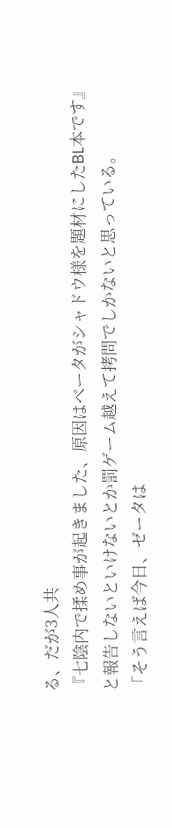る、だが3人共
『七陰内で揉め事が起きました、原因はベータがシャドウ様を題材にしたBL本です』
と報告しないといけないとか罰ゲーム越えて拷問でしかないと思っている。
「そう言えば今日、ゼータは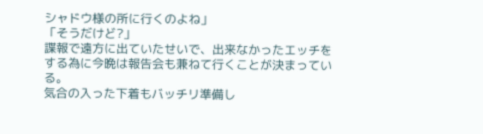シャドウ様の所に行くのよね」
「そうだけど?」
諜報で遠方に出ていたせいで、出来なかったエッチをする為に今晩は報告会も兼ねて行くことが決まっている。
気合の入った下着もバッチリ準備し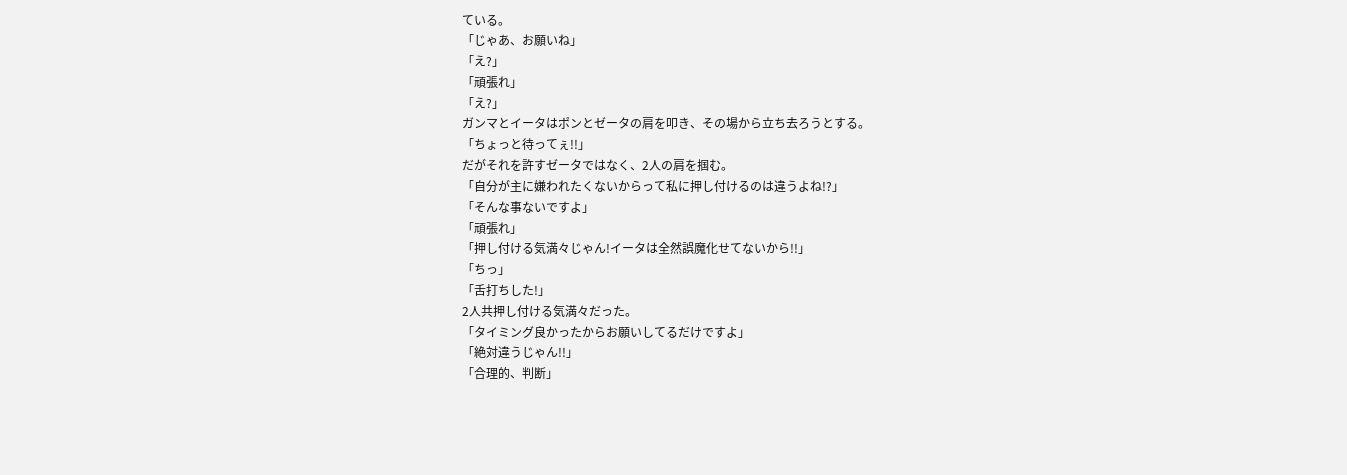ている。
「じゃあ、お願いね」
「え?」
「頑張れ」
「え?」
ガンマとイータはポンとゼータの肩を叩き、その場から立ち去ろうとする。
「ちょっと待ってぇ!!」
だがそれを許すゼータではなく、2人の肩を掴む。
「自分が主に嫌われたくないからって私に押し付けるのは違うよね!?」
「そんな事ないですよ」
「頑張れ」
「押し付ける気満々じゃん!イータは全然誤魔化せてないから!!」
「ちっ」
「舌打ちした!」
2人共押し付ける気満々だった。
「タイミング良かったからお願いしてるだけですよ」
「絶対違うじゃん!!」
「合理的、判断」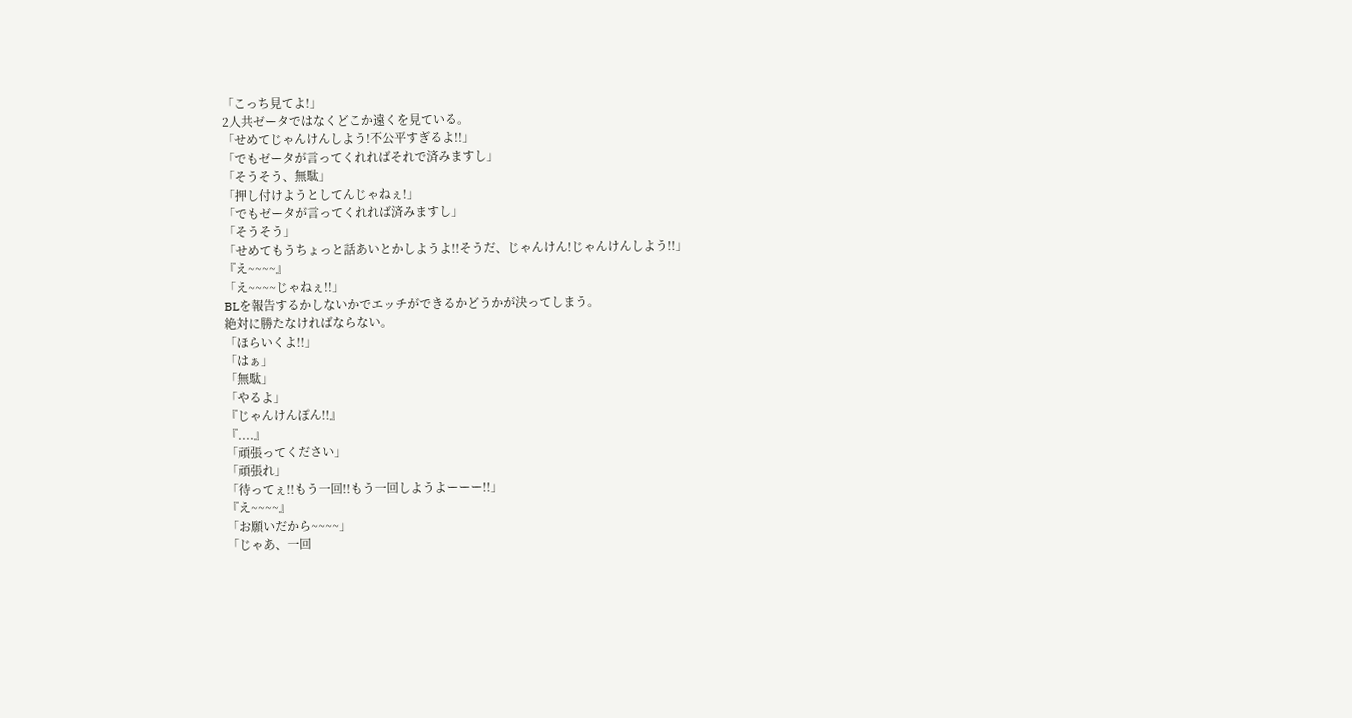「こっち見てよ!」
2人共ゼータではなくどこか遠くを見ている。
「せめてじゃんけんしよう!不公平すぎるよ!!」
「でもゼータが言ってくれればそれで済みますし」
「そうそう、無駄」
「押し付けようとしてんじゃねぇ!」
「でもゼータが言ってくれれば済みますし」
「そうそう」
「せめてもうちょっと話あいとかしようよ!!そうだ、じゃんけん!じゃんけんしよう!!」
『え~~~~』
「え~~~~じゃねぇ!!」
BLを報告するかしないかでエッチができるかどうかが決ってしまう。
絶対に勝たなければならない。
「ほらいくよ!!」
「はぁ」
「無駄」
「やるよ」
『じゃんけんぽん!!』
『....』
「頑張ってください」
「頑張れ」
「待ってぇ!!もう一回!!もう一回しようよーーー!!」
『え~~~~』
「お願いだから~~~~」
「じゃあ、一回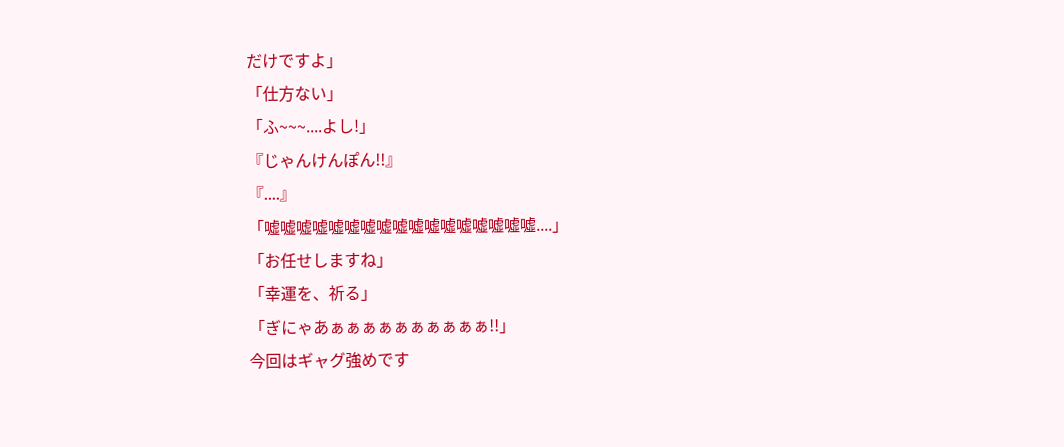だけですよ」
「仕方ない」
「ふ~~~....よし!」
『じゃんけんぽん!!』
『....』
「噓噓噓噓噓噓噓噓噓噓噓噓噓噓噓噓噓....」
「お任せしますね」
「幸運を、祈る」
「ぎにゃあぁぁぁぁぁぁぁぁぁぁ!!」
今回はギャグ強めです